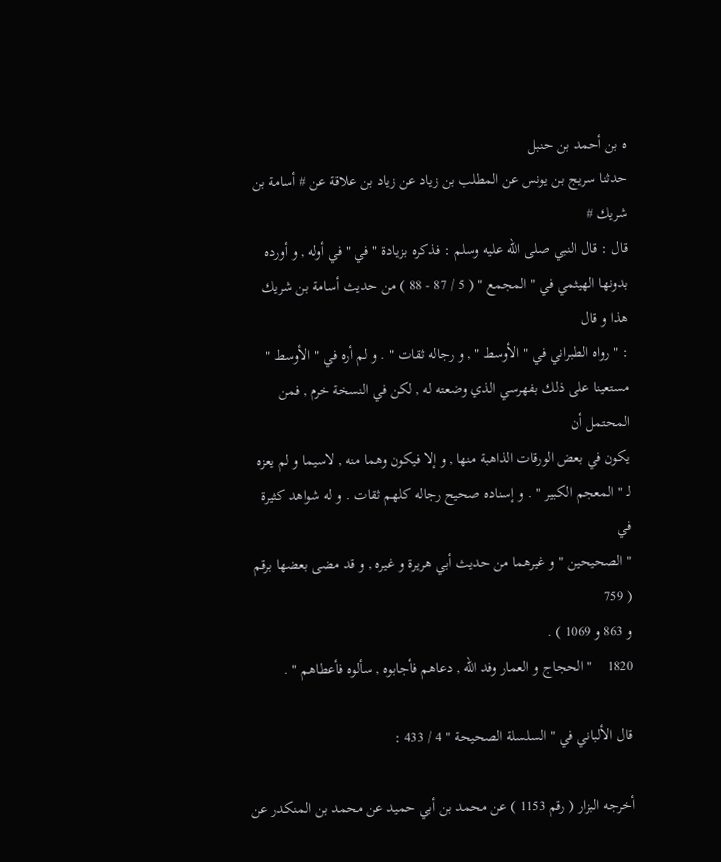ه بن أحمد بن حنبل
حدثنا سريج بن يونس عن المطلب بن زياد عن زياد بن علاقة عن # أسامة بن شريك #
قال : قال النبي صلى الله عليه وسلم : فذكره بزيادة " في " في أوله , و أورده
بدونها الهيثمي في " المجمع " ( 5 / 87 - 88 ) من حديث أسامة بن شريك هذا و قال
: " رواه الطبراني في " الأوسط " , و رجاله ثقات " . و لم أره في " الأوسط "
مستعينا على ذلك بفهرسي الذي وضعته له , لكن في النسخة خرم , فمن المحتمل أن
يكون في بعض الورقات الذاهبة منها , و إلا فيكون وهما منه , لاسيما و لم يعزه
لـ " المعجم الكبير " . و إسناده صحيح رجاله كلهم ثقات . و له شواهد كثيرة في
" الصحيحين " و غيرهما من حديث أبي هريرة و غيره , و قد مضى بعضها برقم ( 759
و 863 و 1069 ) .
1820    " الحجاج و العمار وفد الله , دعاهم فأجابوه , سألوه فأعطاهم " .

قال الألباني في " السلسلة الصحيحة " 4 / 433 :

أخرجه البزار ( رقم 1153 ) عن محمد بن أبي حميد عن محمد بن المنكدر عن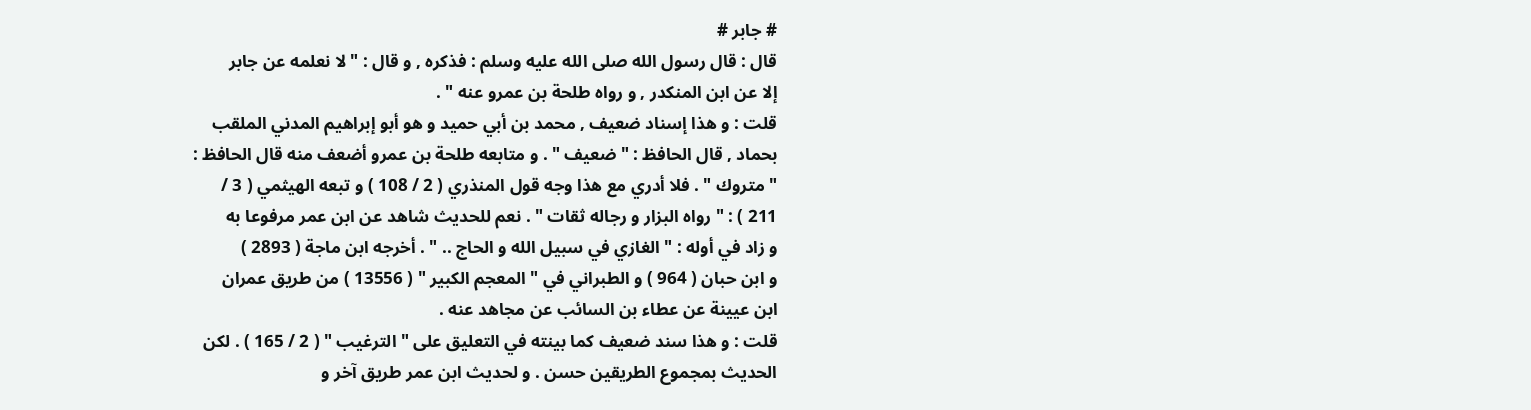# جابر #
قال : قال رسول الله صلى الله عليه وسلم : فذكره , و قال : " لا نعلمه عن جابر
إلا عن ابن المنكدر , و رواه طلحة بن عمرو عنه " .
قلت : و هذا إسناد ضعيف , محمد بن أبي حميد و هو أبو إبراهيم المدني الملقب
بحماد , قال الحافظ : " ضعيف " . و متابعه طلحة بن عمرو أضعف منه قال الحافظ :
" متروك " . فلا أدري مع هذا وجه قول المنذري ( 2 / 108 ) و تبعه الهيثمي ( 3 /
211 ) : " رواه البزار و رجاله ثقات " . نعم للحديث شاهد عن ابن عمر مرفوعا به
و زاد في أوله : " الغازي في سبيل الله و الحاج .. " . أخرجه ابن ماجة ( 2893 )
و ابن حبان ( 964 ) و الطبراني في " المعجم الكبير " ( 13556 ) من طريق عمران
ابن عيينة عن عطاء بن السائب عن مجاهد عنه .
قلت : و هذا سند ضعيف كما بينته في التعليق على " الترغيب " ( 2 / 165 ) . لكن
الحديث بمجموع الطريقين حسن . و لحديث ابن عمر طريق آخر و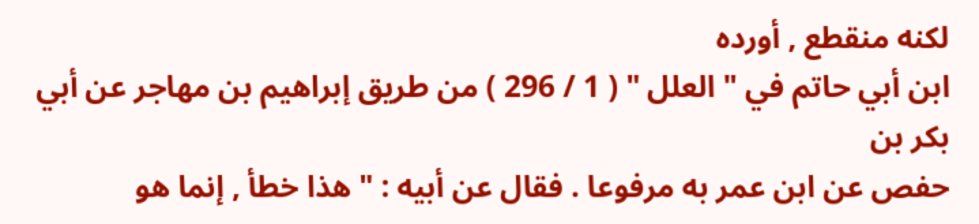لكنه منقطع , أورده
ابن أبي حاتم في " العلل " ( 1 / 296 ) من طريق إبراهيم بن مهاجر عن أبي بكر بن
حفص عن ابن عمر به مرفوعا . فقال عن أبيه : " هذا خطأ , إنما هو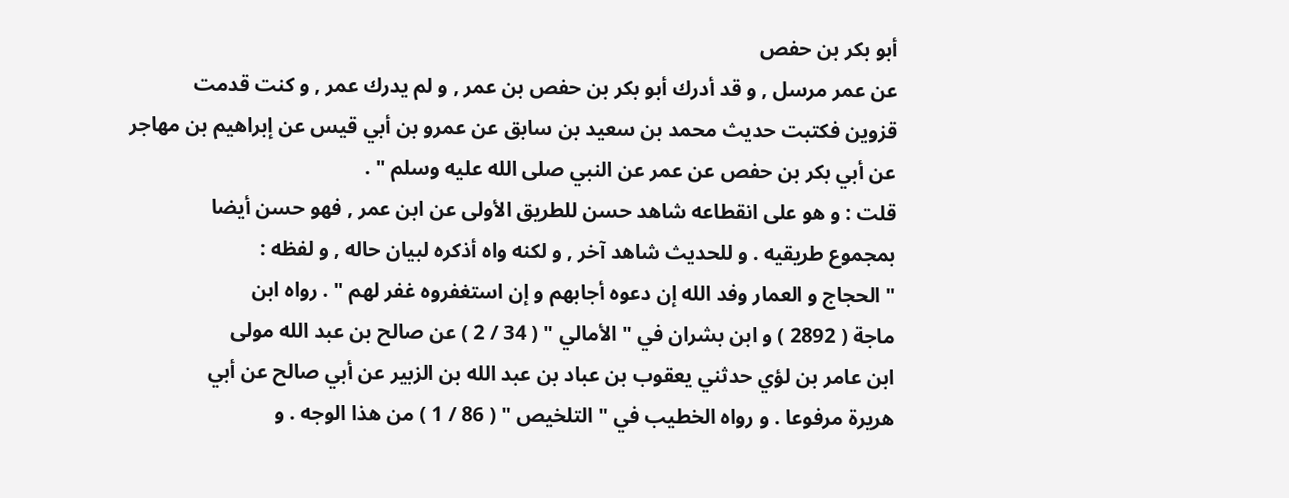أبو بكر بن حفص
عن عمر مرسل , و قد أدرك أبو بكر بن حفص بن عمر , و لم يدرك عمر , و كنت قدمت
قزوين فكتبت حديث محمد بن سعيد بن سابق عن عمرو بن أبي قيس عن إبراهيم بن مهاجر
عن أبي بكر بن حفص عن عمر عن النبي صلى الله عليه وسلم " .
قلت : و هو على انقطاعه شاهد حسن للطريق الأولى عن ابن عمر , فهو حسن أيضا
بمجموع طريقيه . و للحديث شاهد آخر , و لكنه واه أذكره لبيان حاله , و لفظه :
" الحجاج و العمار وفد الله إن دعوه أجابهم و إن استغفروه غفر لهم " . رواه ابن
ماجة ( 2892 ) و ابن بشران في " الأمالي " ( 34 / 2 ) عن صالح بن عبد الله مولى
ابن عامر بن لؤي حدثني يعقوب بن عباد بن عبد الله بن الزبير عن أبي صالح عن أبي
هريرة مرفوعا . و رواه الخطيب في " التلخيص " ( 86 / 1 ) من هذا الوجه . و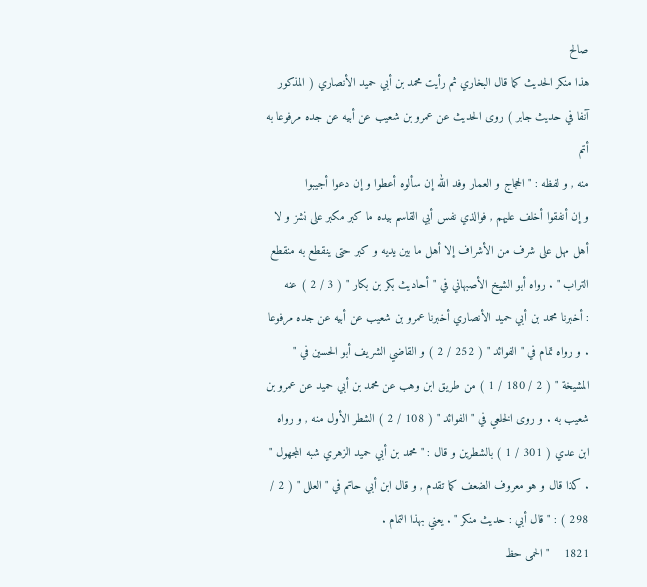صالح
هذا منكر الحديث كما قال البخاري ثم رأيت محمد بن أبي حميد الأنصاري ( المذكور
آنفا في حديث جابر ) روى الحديث عن عمرو بن شعيب عن أبيه عن جده مرفوعا به أتم
منه , و لفظه : " الحجاج و العمار وفد الله إن سألوه أعطوا و إن دعوا أجيبوا
و إن أنفقوا أخلف عليهم , فوالذي نفس أبي القاسم بيده ما كبر مكبر على نشز و لا
أهل مهل على شرف من الأشراف إلا أهل ما بين يديه و كبر حتى ينقطع به منقطع
التراب " . رواه أبو الشيخ الأصبهاني في " أحاديث بكر بن بكار " ( 3 / 2 ) عنه
: أخبرنا محمد بن أبي حميد الأنصاري أخبرنا عمرو بن شعيب عن أبيه عن جده مرفوعا
. و رواه تمام في " الفوائد " ( 252 / 2 ) و القاضي الشريف أبو الحسين في "
المشيخة " ( 2 / 180 / 1 ) من طريق ابن وهب عن محمد بن أبي حميد عن عمرو بن
شعيب به . و روى الخلعي في " الفوائد " ( 108 / 2 ) الشطر الأول منه , و رواه
ابن عدي ( 301 / 1 ) بالشطرين و قال : " محمد بن أبي حميد الزهري شبه المجهول "
. كذا قال و هو معروف الضعف كما تقدم , و قال ابن أبي حاتم في " العلل " ( 2 /
298 ) : " قال أبي : حديث منكر " . يعني بهذا التمام .
1821    " الحمى حظ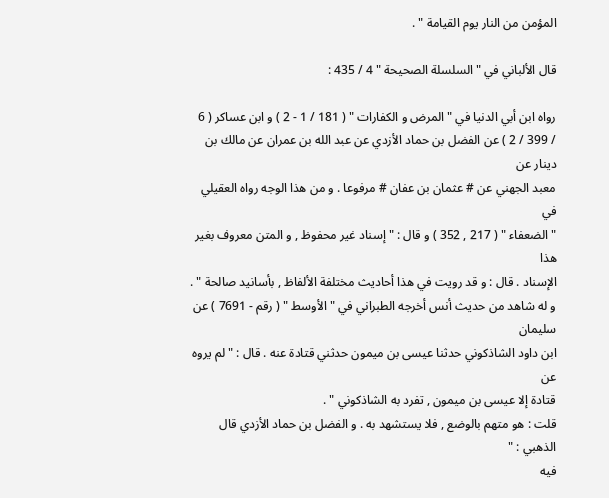المؤمن من النار يوم القيامة " .

قال الألباني في " السلسلة الصحيحة " 4 / 435 :

رواه ابن أبي الدنيا في " المرض و الكفارات " ( 181 / 1 - 2 ) و ابن عساكر ( 6
/ 399 / 2 ) عن الفضل بن حماد الأزدي عن عبد الله بن عمران عن مالك بن دينار عن
معبد الجهني عن # عثمان بن عفان # مرفوعا . و من هذا الوجه رواه العقيلي في
" الضعفاء " ( 217 , 352 ) و قال : " إسناد غير محفوظ , و المتن معروف بغير هذا
الإسناد . قال : و قد رويت في هذا أحاديث مختلفة الألفاظ , بأسانيد صالحة " .
و له شاهد من حديث أنس أخرجه الطبراني في " الأوسط " ( رقم - 7691 ) عن سليمان
ابن داود الشاذكوني حدثنا عيسى بن ميمون حدثني قتادة عنه . قال : " لم يروه عن
قتادة إلا عيسى بن ميمون , تفرد به الشاذكوني " .
قلت : هو متهم بالوضع , فلا يستشهد به . و الفضل بن حماد الأزدي قال الذهبي : "
فيه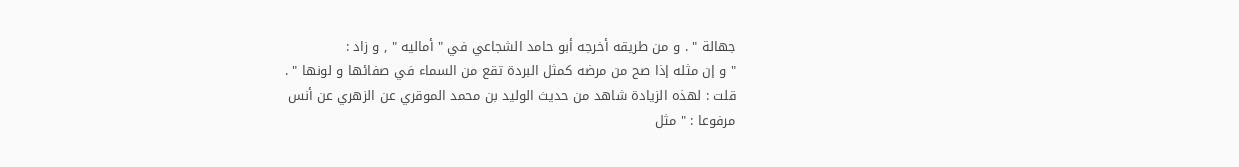جهالة " . و من طريقه أخرجه أبو حامد الشجاعي في " أماليه " , و زاد :
" و إن مثله إذا صح من مرضه كمثل البردة تقع من السماء في صفائها و لونها " .
قلت : لهذه الزيادة شاهد من حديث الوليد بن محمد الموقري عن الزهري عن أنس
مرفوعا : " مثل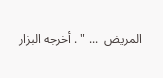المريض  ... " . أخرجه البزار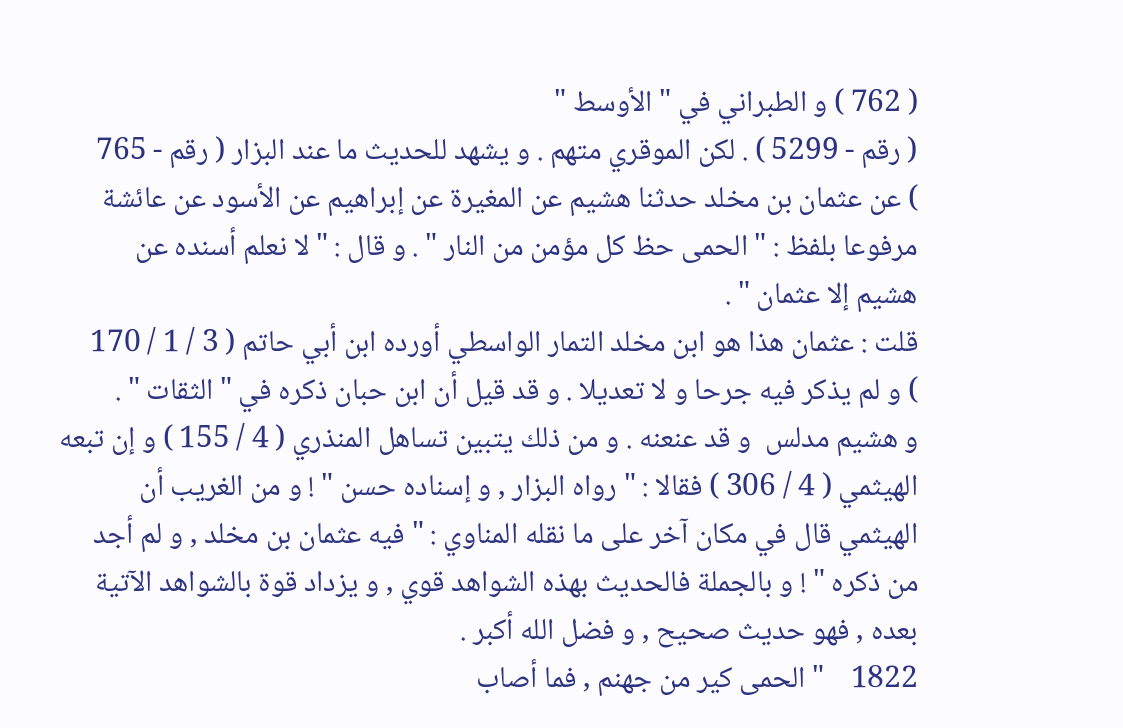( 762 ) و الطبراني في " الأوسط "
( رقم - 5299 ) . لكن الموقري متهم . و يشهد للحديث ما عند البزار ( رقم - 765
) عن عثمان بن مخلد حدثنا هشيم عن المغيرة عن إبراهيم عن الأسود عن عائشة
مرفوعا بلفظ : " الحمى حظ كل مؤمن من النار " . و قال : " لا نعلم أسنده عن
هشيم إلا عثمان " .
قلت : عثمان هذا هو ابن مخلد التمار الواسطي أورده ابن أبي حاتم ( 3 / 1 / 170
) و لم يذكر فيه جرحا و لا تعديلا . و قد قيل أن ابن حبان ذكره في " الثقات " .
و هشيم مدلس  و قد عنعنه . و من ذلك يتبين تساهل المنذري ( 4 / 155 ) و إن تبعه
الهيثمي ( 4 / 306 ) فقالا : " رواه البزار , و إسناده حسن " ! و من الغريب أن
الهيثمي قال في مكان آخر على ما نقله المناوي : " فيه عثمان بن مخلد , و لم أجد
من ذكره " ! و بالجملة فالحديث بهذه الشواهد قوي , و يزداد قوة بالشواهد الآتية
بعده , فهو حديث صحيح , و فضل الله أكبر .
1822    " الحمى كير من جهنم , فما أصاب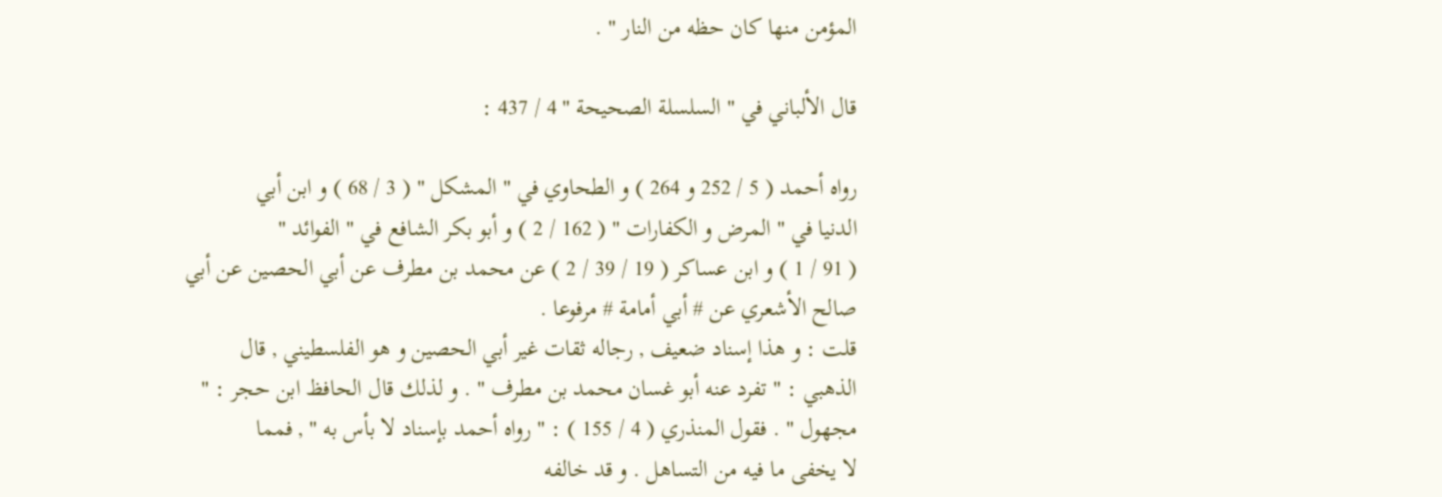المؤمن منها كان حظه من النار " .

قال الألباني في " السلسلة الصحيحة " 4 / 437 :

رواه أحمد ( 5 / 252 و 264 ) و الطحاوي في " المشكل " ( 3 / 68 ) و ابن أبي
الدنيا في " المرض و الكفارات " ( 162 / 2 ) و أبو بكر الشافع في " الفوائد "
( 91 / 1 ) و ابن عساكر ( 19 / 39 / 2 ) عن محمد بن مطرف عن أبي الحصين عن أبي
صالح الأشعري عن # أبي أمامة # مرفوعا .
قلت : و هذا إسناد ضعيف , رجاله ثقات غير أبي الحصين و هو الفلسطيني , قال
الذهبي : " تفرد عنه أبو غسان محمد بن مطرف " . و لذلك قال الحافظ ابن حجر : "
مجهول " . فقول المنذري ( 4 / 155 ) : " رواه أحمد بإسناد لا بأس به " , فمما
لا يخفى ما فيه من التساهل . و قد خالفه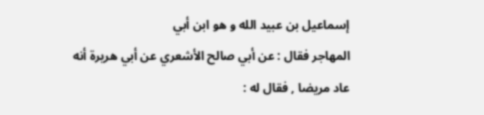إسماعيل بن عبيد الله و هو ابن أبي
المهاجر فقال : عن أبي صالح الأشعري عن أبي هريرة أنه عاد مريضا , فقال له :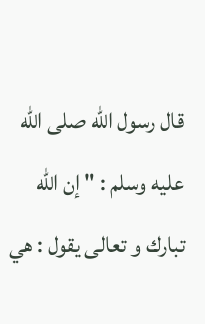قال رسول الله صلى الله عليه وسلم : " إن الله تبارك و تعالى يقول : هي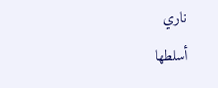ناري
أسلطها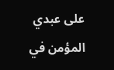على عبدي المؤمن في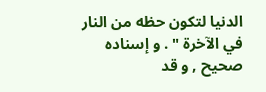الدنيا لتكون حظه من النار في الآخرة " . و إسناده
صحيح , و قد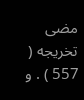مضى تخريجه ( 557 ) . و